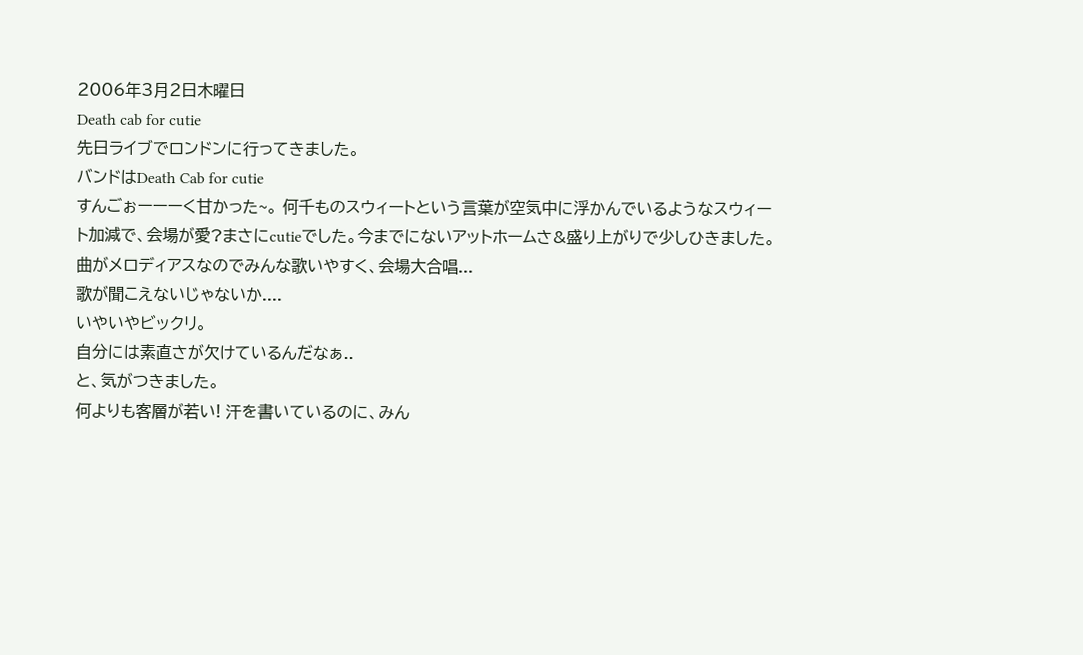2006年3月2日木曜日
Death cab for cutie
先日ライブでロンドンに行ってきました。
バンドはDeath Cab for cutie
すんごぉーーーく甘かった~。 何千ものスウィートという言葉が空気中に浮かんでいるようなスウィート加減で、会場が愛?まさにcutieでした。今までにないアットホームさ&盛り上がりで少しひきました。曲がメロディアスなのでみんな歌いやすく、会場大合唱...
歌が聞こえないじゃないか....
いやいやビックリ。
自分には素直さが欠けているんだなぁ..
と、気がつきました。
何よりも客層が若い! 汗を書いているのに、みん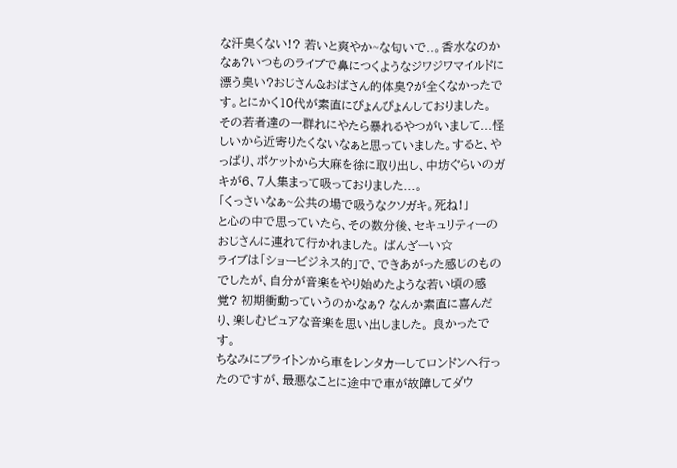な汗臭くない!? 若いと爽やか~な匂いで..。香水なのかなぁ?いつものライブで鼻につくようなジワジワマイルドに漂う臭い?おじさん&おばさん的体臭?が全くなかったです。とにかく10代が素直にぴょんぴょんしておりました。
その若者達の一群れにやたら暴れるやつがいまして...怪しいから近寄りたくないなぁと思っていました。すると、やっぱり、ポケットから大麻を徐に取り出し、中坊ぐらいのガキが6、7人集まって吸っておりました...。
「くっさいなぁ~公共の場で吸うなクソガキ。死ね!」
と心の中で思っていたら、その数分後、セキュリティーのおじさんに連れて行かれました。 ばんざーい☆
ライブは「ショービジネス的」で、できあがった感じのものでしたが、自分が音楽をやり始めたような若い頃の感覚? 初期衝動っていうのかなぁ? なんか素直に喜んだり、楽しむピュアな音楽を思い出しました。 良かったです。
ちなみにブライトンから車をレンタカーしてロンドンへ行ったのですが、最悪なことに途中で車が故障してダウ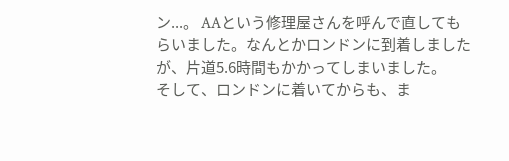ン...。 AAという修理屋さんを呼んで直してもらいました。なんとかロンドンに到着しましたが、片道5.6時間もかかってしまいました。
そして、ロンドンに着いてからも、ま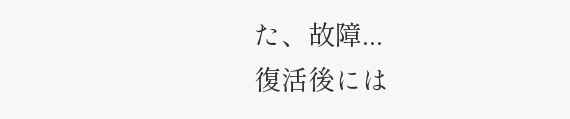た、故障...
復活後には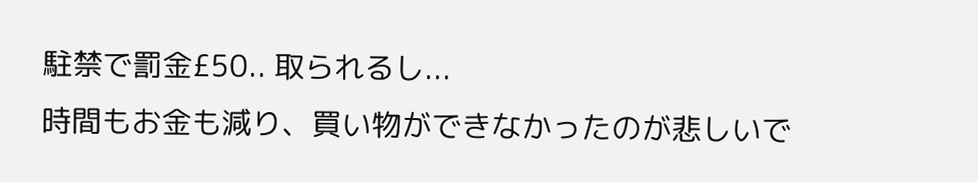駐禁で罰金£50.. 取られるし...
時間もお金も減り、買い物ができなかったのが悲しいで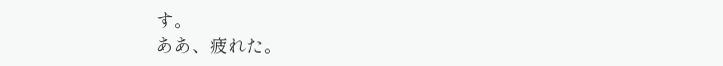す。
ああ、疲れた。